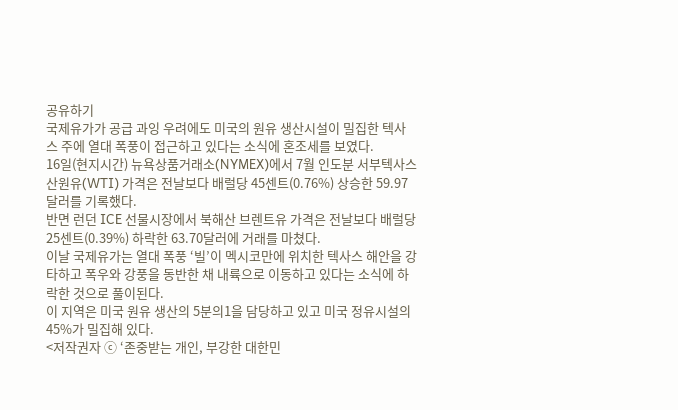공유하기
국제유가가 공급 과잉 우려에도 미국의 원유 생산시설이 밀집한 텍사스 주에 열대 폭풍이 접근하고 있다는 소식에 혼조세를 보였다.
16일(현지시간) 뉴욕상품거래소(NYMEX)에서 7월 인도분 서부텍사스산원유(WTI) 가격은 전날보다 배럴당 45센트(0.76%) 상승한 59.97달러를 기록했다.
반면 런던 ICE 선물시장에서 북해산 브렌트유 가격은 전날보다 배럴당 25센트(0.39%) 하락한 63.70달러에 거래를 마쳤다.
이날 국제유가는 열대 폭풍 ‘빌’이 멕시코만에 위치한 텍사스 해안을 강타하고 폭우와 강풍을 동반한 채 내륙으로 이동하고 있다는 소식에 하락한 것으로 풀이된다.
이 지역은 미국 원유 생산의 5분의1을 담당하고 있고 미국 정유시설의 45%가 밀집해 있다.
<저작권자 ⓒ ‘존중받는 개인, 부강한 대한민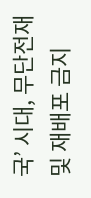국’ 시대, 무단전재 및 재배포 금지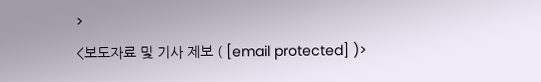>
<보도자료 및 기사 제보 ( [email protected] )>